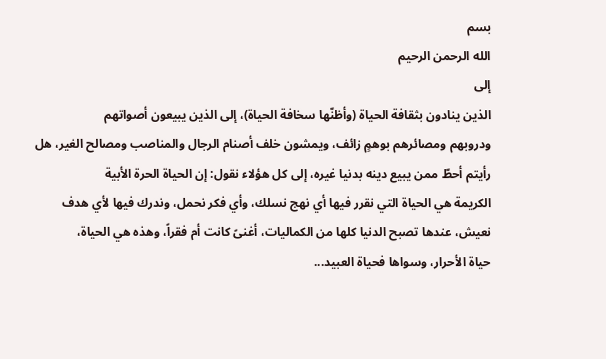بسم
الله الرحمن الرحيم
إلى
الذين ينادون بثقافة الحياة (وأظنّها سخافة الحياة)، إلى الذين يبيعون أصواتهم
ودروبهم ومصائرهم بوهمٍ زائف، ويمشون خلف أصنام الرجال والمناصب ومصالح الغير، هل
رأيتم أحطّ ممن يبيع دينه بدنيا غيره، إلى كل هؤلاء نقول: إن الحياة الحرة الأبية
الكريمة هي الحياة التي نقرر فيها أي نهج نسلك، وأي فكر نحمل، وندرك فيها لأي هدف
نعيش، عندها تصبح الدنيا كلها من الكماليات، أغنىً كانت أم فقراً، وهذه هي الحياة،
حياة الأحرار، وسواها فحياة العبيد...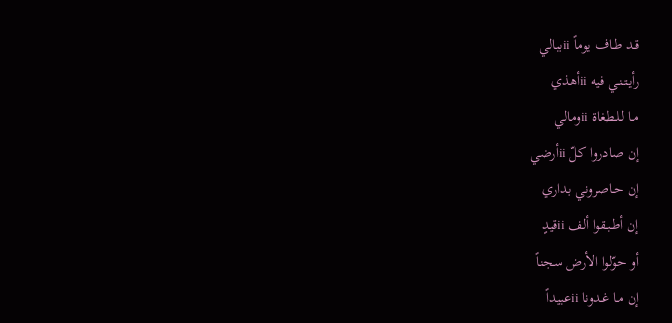قـد طـاف يوماً iiببالي
رأيـتـنـي فيه iiأهذي
مـا لـلـطغاة iiومالي
إن صادروا كلّ iiأرضي
إن حـاصروني بداري
إن أطـبـقوا ألف iiقيدٍ
أو حوّلوا الأرض سجناً
إن مـا غـدونا iiعبيداً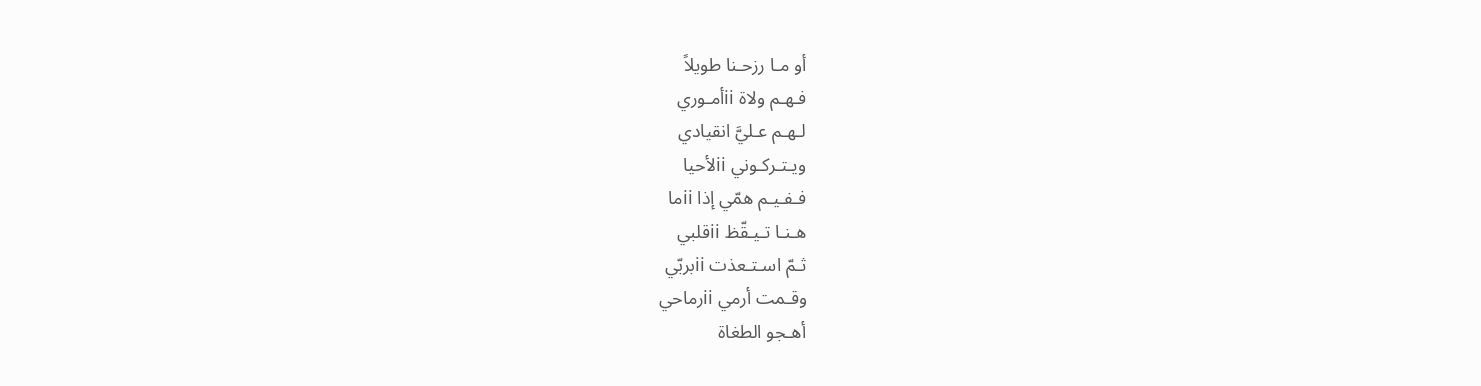أو مـا رزحـنا طويلاً
فـهـم ولاة iiأمـوري
لـهـم عـليَّ انقيادي
ويـتـركـوني iiلأحيا
فـفـيـم همّي إذا iiما
هـنـا تـيـقّظ iiقلبي
ثـمّ اسـتـعذت iiبربّي
وقـمت أرمي iiرماحي
أهـجو الطغاة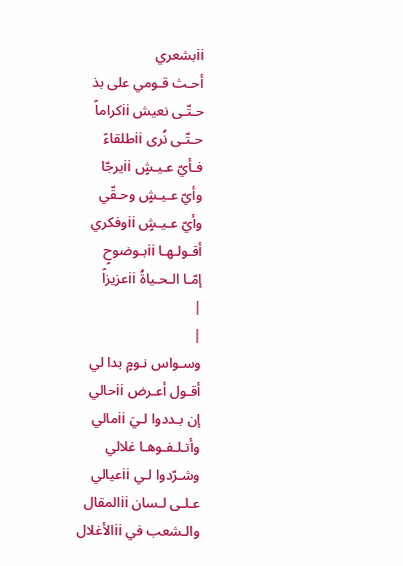iiبشعري
أحـث قـومي على بذ
حـتّـى نعيش iiكراماً
حـتّـى نُرى iiطلقاءً
فـأيّ عـيـشٍ iiيرجّا
وأيّ عـيـشٍ وحـقّي
وأيّ عـيـشٍ iiوفكري
أقـولـهـا iiبـوضوحٍ
إمّـا الـحـياةُ iiعزيزاً
|
|
وسـواس نـومٍ بدا لي
أقـول أعـرض iiحالي
إن بـددوا لـيَ iiمالي
وأتـلـفـوهـا غلالي
وشـرّدوا لـي iiعيالي
عـلـى لـسان iiالمقال
والـشعب في iiالأغلال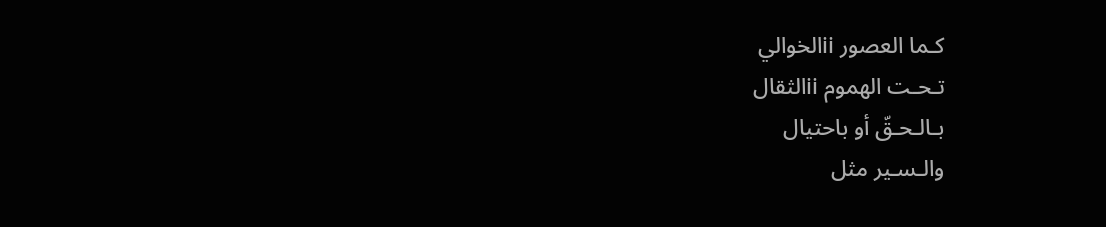كـما العصور iiالخوالي
تـحـت الهموم iiالثقال
بـالـحـقّ أو باحتيال
والـسـير مثل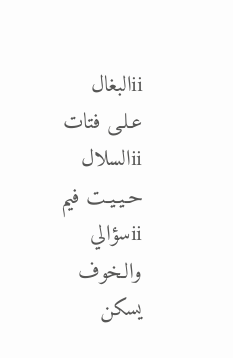iiالبغال
عـلـى فتات iiالسلال
حـيـيـت فيم iiسؤالي
والـخوف يسكن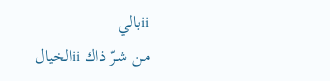iiبالي
مـن شـرّ ذاك iiالخيال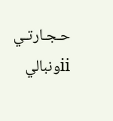حـجـارتـي iiونبالي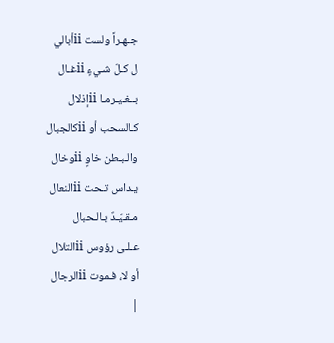جـهـراً ولست iiأبالي
ل كـلّ شـيءٍ iiغـال
بــغـيـرمـا iiإذلال
كـالسحب أو iiكالجبال
والـبـطن خاوٍ iiوخال
يـداس تـحت iiالنعال
مـقـيّـدٌ بـالـحبال
عـلـى رؤوس iiالتلال
أو لا، فـموت iiالرجال
|